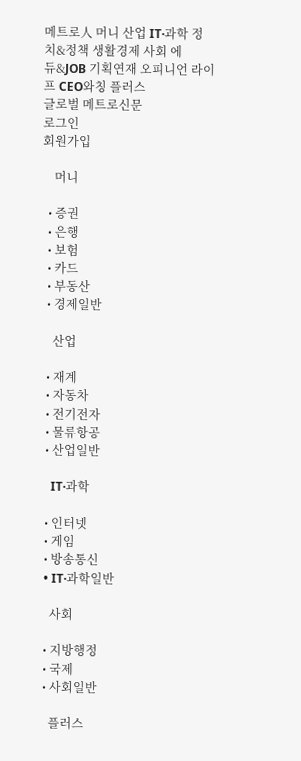메트로人 머니 산업 IT·과학 정치&정책 생활경제 사회 에듀&JOB 기획연재 오피니언 라이프 CEO와칭 플러스
글로벌 메트로신문
로그인
회원가입

    머니

  • 증권
  • 은행
  • 보험
  • 카드
  • 부동산
  • 경제일반

    산업

  • 재계
  • 자동차
  • 전기전자
  • 물류항공
  • 산업일반

    IT·과학

  • 인터넷
  • 게임
  • 방송통신
  • IT·과학일반

    사회

  • 지방행정
  • 국제
  • 사회일반

    플러스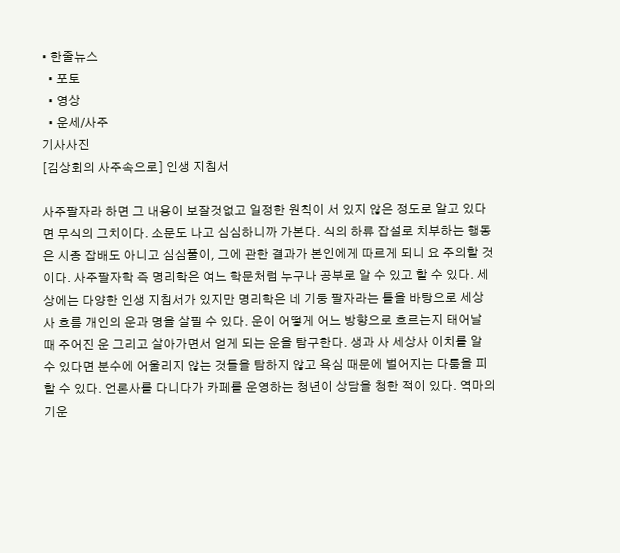• 한줄뉴스
  • 포토
  • 영상
  • 운세/사주
기사사진
[김상회의 사주속으로] 인생 지침서

사주팔자라 하면 그 내용이 보잘것없고 일정한 원칙이 서 있지 않은 정도로 알고 있다면 무식의 그치이다. 소문도 나고 심심하니까 가본다. 식의 하류 잡설로 치부하는 행동은 시종 잡배도 아니고 심심풀이, 그에 관한 결과가 본인에게 따르게 되니 요 주의할 것이다. 사주팔자학 즉 명리학은 여느 학문처럼 누구나 공부로 알 수 있고 할 수 있다. 세상에는 다양한 인생 지침서가 있지만 명리학은 네 기둥 팔자라는 틀을 바탕으로 세상사 흐름 개인의 운과 명을 살필 수 있다. 운이 어떻게 어느 방향으로 흐르는지 태어날 때 주어진 운 그리고 살아가면서 얻게 되는 운을 탐구한다. 생과 사 세상사 이치를 알 수 있다면 분수에 어울리지 않는 것들을 탐하지 않고 욕심 때문에 벌어지는 다툼을 피할 수 있다. 언론사를 다니다가 카페를 운영하는 청년이 상담을 청한 적이 있다. 역마의 기운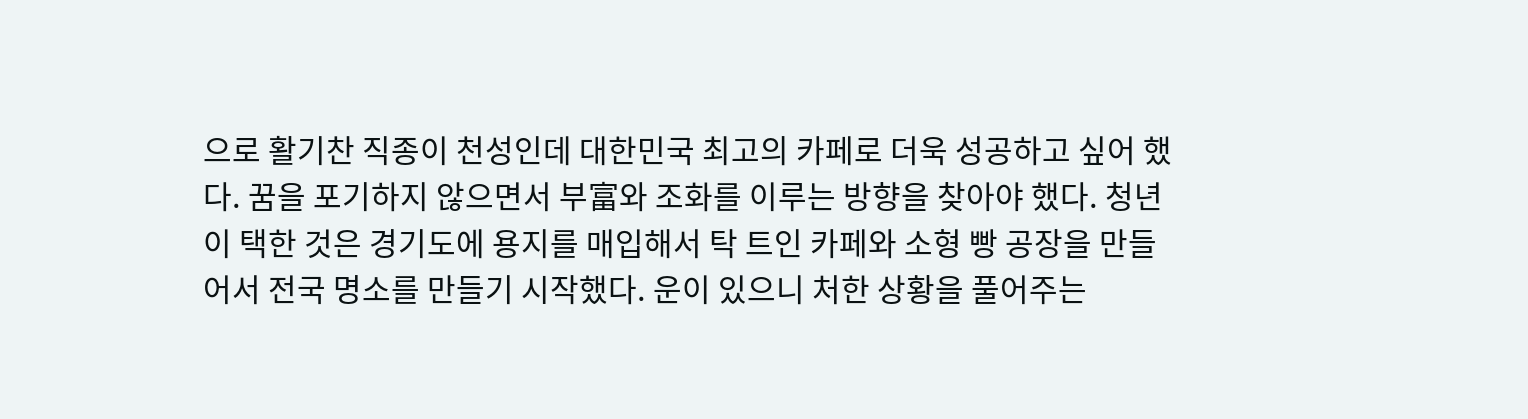으로 활기찬 직종이 천성인데 대한민국 최고의 카페로 더욱 성공하고 싶어 했다. 꿈을 포기하지 않으면서 부富와 조화를 이루는 방향을 찾아야 했다. 청년이 택한 것은 경기도에 용지를 매입해서 탁 트인 카페와 소형 빵 공장을 만들어서 전국 명소를 만들기 시작했다. 운이 있으니 처한 상황을 풀어주는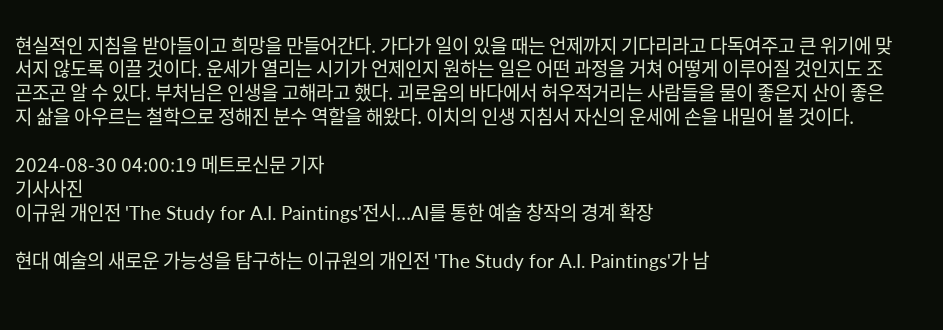현실적인 지침을 받아들이고 희망을 만들어간다. 가다가 일이 있을 때는 언제까지 기다리라고 다독여주고 큰 위기에 맞서지 않도록 이끌 것이다. 운세가 열리는 시기가 언제인지 원하는 일은 어떤 과정을 거쳐 어떻게 이루어질 것인지도 조곤조곤 알 수 있다. 부처님은 인생을 고해라고 했다. 괴로움의 바다에서 허우적거리는 사람들을 물이 좋은지 산이 좋은지 삶을 아우르는 철학으로 정해진 분수 역할을 해왔다. 이치의 인생 지침서 자신의 운세에 손을 내밀어 볼 것이다.

2024-08-30 04:00:19 메트로신문 기자
기사사진
이규원 개인전 'The Study for A.I. Paintings'전시...AI를 통한 예술 창작의 경계 확장

현대 예술의 새로운 가능성을 탐구하는 이규원의 개인전 'The Study for A.I. Paintings'가 남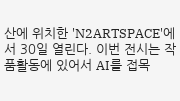산에 위치한 'N2ARTSPACE'에서 30일 열린다. 이번 전시는 작품활동에 있어서 AI를 접목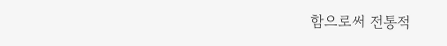함으로써 전통적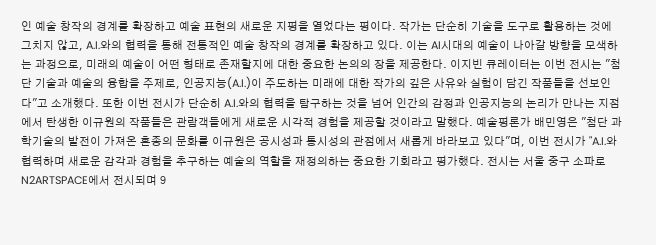인 예술 창작의 경계를 확장하고 예술 표현의 새로운 지평을 열었다는 평이다. 작가는 단순히 기술을 도구로 활용하는 것에 그치지 않고, A.I.와의 협력을 통해 전통적인 예술 창작의 경계를 확장하고 있다. 이는 AI시대의 예술이 나아갈 방향을 모색하는 과정으로, 미래의 예술이 어떤 형태로 존재할지에 대한 중요한 논의의 장을 제공한다. 이지빈 큐레이터는 이번 전시는 "첨단 기술과 예술의 융합을 주제로, 인공지능(A.I.)이 주도하는 미래에 대한 작가의 깊은 사유와 실험이 담긴 작품들을 선보인다"고 소개했다. 또한 이번 전시가 단순히 A.I.와의 협력을 탐구하는 것을 넘어 인간의 감정과 인공지능의 논리가 만나는 지점에서 탄생한 이규원의 작품들은 관람객들에게 새로운 시각적 경험을 제공할 것이라고 말했다. 예술평론가 배민영은 "첨단 과학기술의 발전이 가져온 혼종의 문화를 이규원은 공시성과 통시성의 관점에서 새롭게 바라보고 있다"며, 이번 전시가 "A.I.와 협력하며 새로운 감각과 경험을 추구하는 예술의 역할을 재정의하는 중요한 기회라고 평가했다. 전시는 서울 중구 소파로 N2ARTSPACE에서 전시되며 9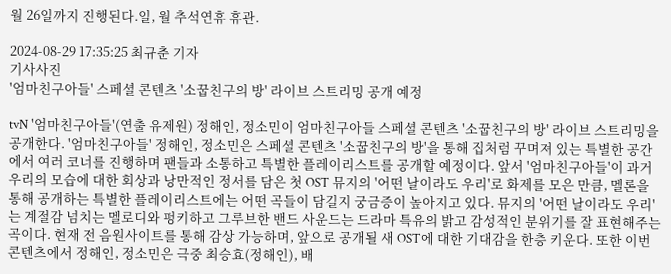월 26일까지 진행된다.일, 월 추석연휴 휴관.

2024-08-29 17:35:25 최규춘 기자
기사사진
'엄마친구아들' 스페셜 콘텐츠 '소꿉친구의 방' 라이브 스트리밍 공개 예정

tvN '엄마친구아들'(연출 유제원) 정해인, 정소민이 엄마친구아들 스페셜 콘텐츠 '소꿉친구의 방' 라이브 스트리밍을 공개한다. '엄마친구아들' 정해인, 정소민은 스페셜 콘텐츠 '소꿉친구의 방'을 통해 집처럼 꾸며져 있는 특별한 공간에서 여러 코너를 진행하며 팬들과 소통하고 특별한 플레이리스트를 공개할 예정이다. 앞서 '엄마친구아들'이 과거 우리의 모습에 대한 회상과 낭만적인 정서를 담은 첫 OST 뮤지의 '어떤 날이라도 우리'로 화제를 모은 만큼, 멜론을 통해 공개하는 특별한 플레이리스트에는 어떤 곡들이 담길지 궁금증이 높아지고 있다. 뮤지의 '어떤 날이라도 우리'는 계절감 넘치는 멜로디와 펑키하고 그루브한 밴드 사운드는 드라마 특유의 밝고 감성적인 분위기를 잘 표현해주는 곡이다. 현재 전 음원사이트를 통해 감상 가능하며, 앞으로 공개될 새 OST에 대한 기대감을 한층 키운다. 또한 이번 콘텐츠에서 정해인, 정소민은 극중 최승효(정해인), 배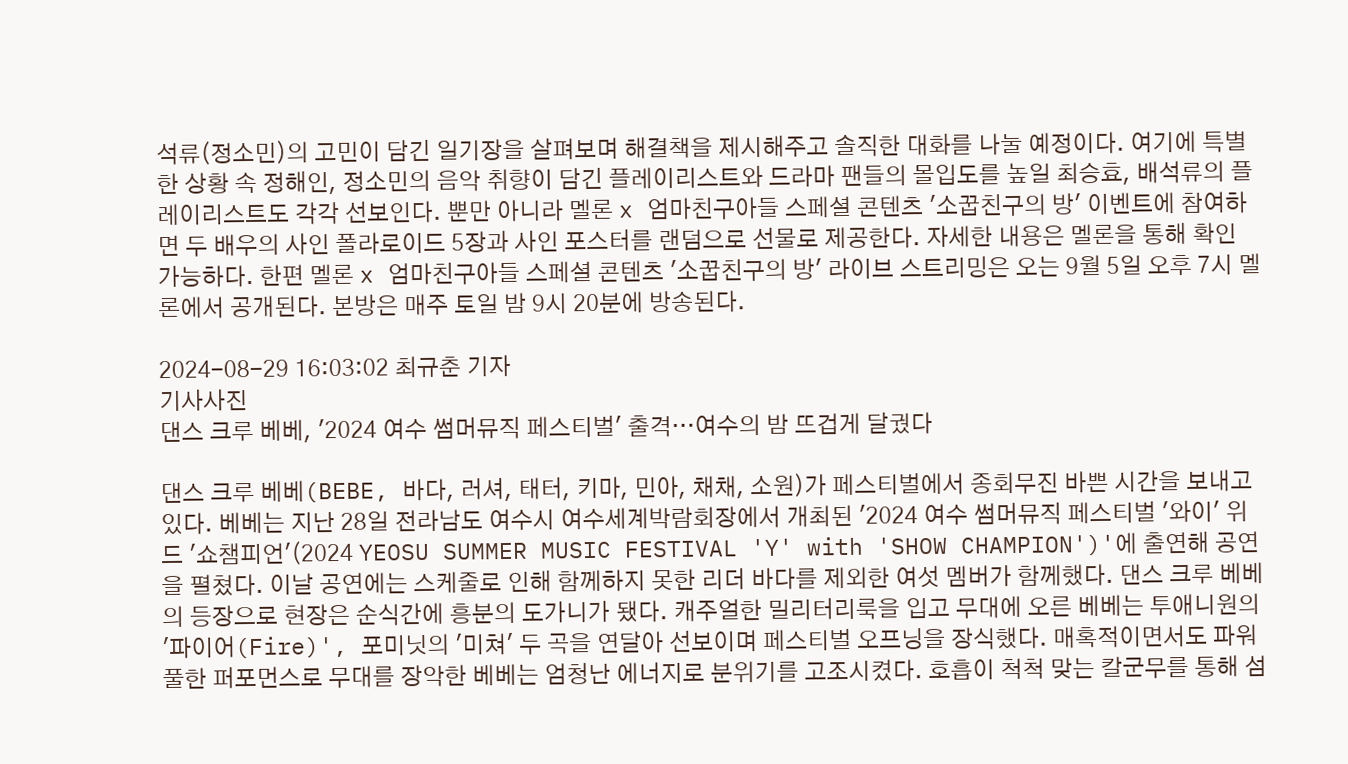석류(정소민)의 고민이 담긴 일기장을 살펴보며 해결책을 제시해주고 솔직한 대화를 나눌 예정이다. 여기에 특별한 상황 속 정해인, 정소민의 음악 취향이 담긴 플레이리스트와 드라마 팬들의 몰입도를 높일 최승효, 배석류의 플레이리스트도 각각 선보인다. 뿐만 아니라 멜론 x 엄마친구아들 스페셜 콘텐츠 '소꿉친구의 방' 이벤트에 참여하면 두 배우의 사인 폴라로이드 5장과 사인 포스터를 랜덤으로 선물로 제공한다. 자세한 내용은 멜론을 통해 확인 가능하다. 한편 멜론 x 엄마친구아들 스페셜 콘텐츠 '소꿉친구의 방' 라이브 스트리밍은 오는 9월 5일 오후 7시 멜론에서 공개된다. 본방은 매주 토일 밤 9시 20분에 방송된다.

2024-08-29 16:03:02 최규춘 기자
기사사진
댄스 크루 베베, '2024 여수 썸머뮤직 페스티벌' 출격…여수의 밤 뜨겁게 달궜다

댄스 크루 베베(BEBE, 바다, 러셔, 태터, 키마, 민아, 채채, 소원)가 페스티벌에서 종회무진 바쁜 시간을 보내고 있다. 베베는 지난 28일 전라남도 여수시 여수세계박람회장에서 개최된 '2024 여수 썸머뮤직 페스티벌 '와이' 위드 '쇼챔피언'(2024 YEOSU SUMMER MUSIC FESTIVAL 'Y' with 'SHOW CHAMPION')'에 출연해 공연을 펼쳤다. 이날 공연에는 스케줄로 인해 함께하지 못한 리더 바다를 제외한 여섯 멤버가 함께했다. 댄스 크루 베베의 등장으로 현장은 순식간에 흥분의 도가니가 됐다. 캐주얼한 밀리터리룩을 입고 무대에 오른 베베는 투애니원의 '파이어(Fire)', 포미닛의 '미쳐' 두 곡을 연달아 선보이며 페스티벌 오프닝을 장식했다. 매혹적이면서도 파워풀한 퍼포먼스로 무대를 장악한 베베는 엄청난 에너지로 분위기를 고조시켰다. 호흡이 척척 맞는 칼군무를 통해 섬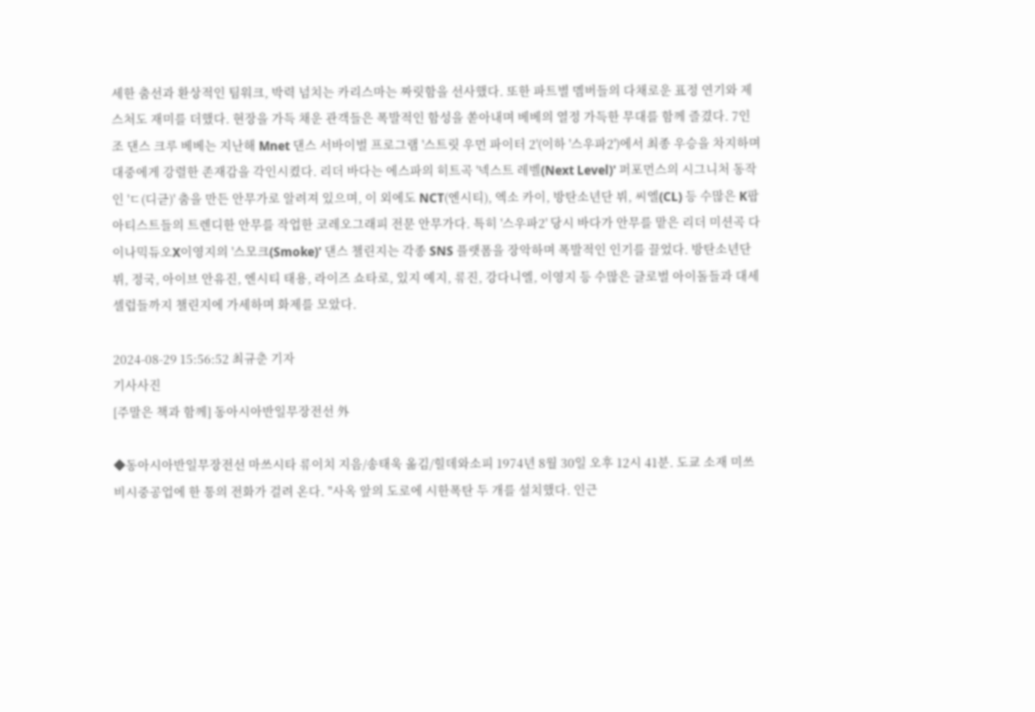세한 춤선과 환상적인 팀워크, 박력 넘치는 카리스마는 짜릿함을 선사했다. 또한 파트별 멤버들의 다채로운 표정 연기와 제스처도 재미를 더했다. 현장을 가득 채운 관객들은 폭발적인 함성을 쏟아내며 베베의 열정 가득한 무대를 함께 즐겼다. 7인조 댄스 크루 베베는 지난해 Mnet 댄스 서바이벌 프로그램 '스트릿 우먼 파이터 2'(이하 '스우파2')에서 최종 우승을 차지하며 대중에게 강렬한 존재감을 각인시켰다. 리더 바다는 에스파의 히트곡 '넥스트 레벨(Next Level)' 퍼포먼스의 시그니처 동작인 'ㄷ(디귿)' 춤을 만든 안무가로 알려져 있으며, 이 외에도 NCT(엔시티), 엑소 카이, 방탄소년단 뷔, 씨엘(CL) 등 수많은 K팝 아티스트들의 트렌디한 안무를 작업한 코레오그래피 전문 안무가다. 특히 '스우파2' 당시 바다가 안무를 맡은 리더 미션곡 다이나믹듀오X이영지의 '스모크(Smoke)' 댄스 챌린지는 각종 SNS 플랫폼을 장악하며 폭발적인 인기를 끌었다. 방탄소년단 뷔, 정국, 아이브 안유진, 엔시티 태용, 라이즈 쇼타로, 있지 예지, 류진, 강다니엘, 이영지 등 수많은 글로벌 아이돌들과 대세 셀럽들까지 챌린지에 가세하며 화제를 모았다.

2024-08-29 15:56:52 최규춘 기자
기사사진
[주말은 책과 함께] 동아시아반일무장전선 外

◆동아시아반일무장전선 마쓰시타 류이치 지음/송태욱 옮김/힐데와소피 1974년 8월 30일 오후 12시 41분. 도쿄 소재 미쓰비시중공업에 한 통의 전화가 걸려 온다. "사옥 앞의 도로에 시한폭탄 두 개를 설치했다. 인근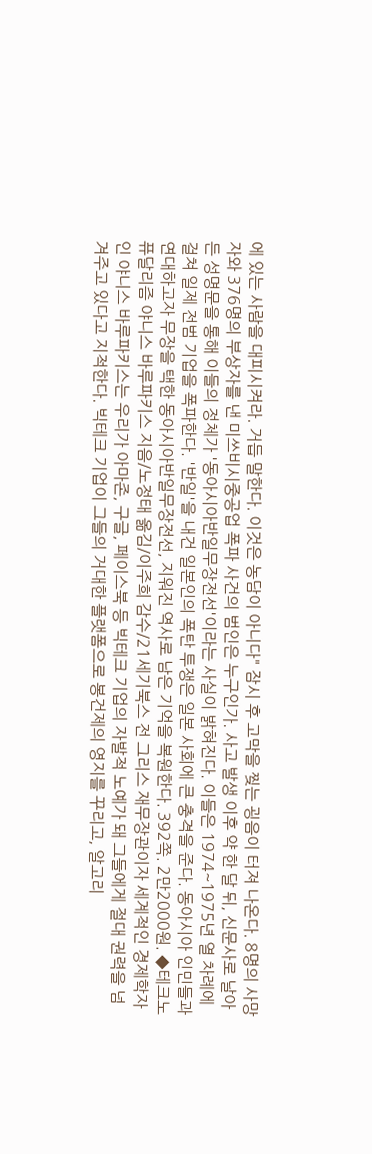에 있는 사람을 대피시켜라. 거듭 말한다. 이것은 농담이 아니다" 잠시 후 고막을 찢는 굉음이 터져 나온다. 8명의 사망자와 376명의 부상자를 낸 미쓰비시중공업 폭파 사건의 범인은 누구인가. 사고 발생 이후 약 한 달 뒤, 신문사로 날아든 성명문을 통해 이들의 정체가 '동아시아반일무장전선'이라는 사실이 밝혀진다. 이들은 1974~1975년 열 차례에 걸쳐 일제 전범 기업을 폭파한다. '반일'을 내건 일본인의 폭탄 투쟁은 일본 사회에 큰 충격을 준다. 동아시아 인민들과 연대하고자 무장을 택한 동아시아반일무장전선, 지워진 역사로 남은 기억을 복원한다. 392쪽. 2만2000원. ◆테크노퓨달리즘 야니스 바루파키스 지음/노정태 옮김/이주희 감수/21세기북스 전 그리스 재무장관이자 세계적인 경제학자인 야니스 바루파키스는 우리가 아마존, 구글, 페이스북 등 빅테크 기업의 자발적 노예가 돼 그들에게 절대 권력을 넘겨주고 있다고 지적한다. 빅테크 기업이 그들의 거대한 플랫폼으로 봉건제의 영지를 꾸리고, 알고리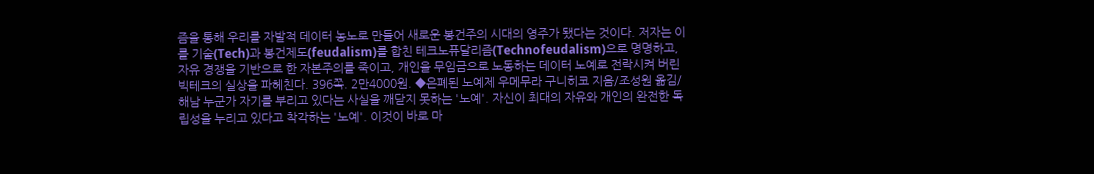즘을 통해 우리를 자발적 데이터 농노로 만들어 새로운 봉건주의 시대의 영주가 됐다는 것이다. 저자는 이를 기술(Tech)과 봉건제도(feudalism)를 합친 테크노퓨달리즘(Technofeudalism)으로 명명하고, 자유 경쟁을 기반으로 한 자본주의를 죽이고, 개인을 무임금으로 노동하는 데이터 노예로 전락시켜 버린 빅테크의 실상을 파헤친다. 396쪽. 2만4000원. ◆은폐된 노예제 우메무라 구니히코 지음/조성원 옮김/해남 누군가 자기를 부리고 있다는 사실을 깨닫지 못하는 '노예'. 자신이 최대의 자유와 개인의 완전한 독립성을 누리고 있다고 착각하는 '노예'. 이것이 바로 마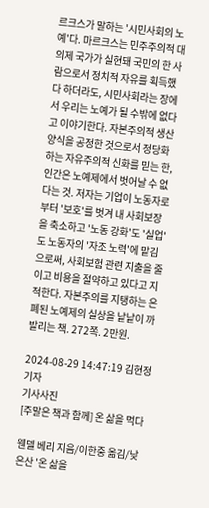르크스가 말하는 '시민사회의 노예'다. 마르크스는 민주주의적 대의제 국가가 실현돼 국민의 한 사람으로서 정치적 자유를 획득했다 하더라도, 시민사회라는 장에서 우리는 노예가 될 수밖에 없다고 이야기한다. 자본주의적 생산 양식을 공정한 것으로서 정당화하는 자유주의적 신화를 믿는 한, 인간은 노예제에서 벗어날 수 없다는 것. 저자는 기업이 노동자로부터 '보호'를 벗겨 내 사회보장을 축소하고 '노동 강화'도 '실업'도 노동자의 '자조 노력'에 맡김으로써, 사회보험 관련 지출을 줄이고 비용을 절약하고 있다고 지적한다. 자본주의를 지탱하는 은폐된 노예제의 실상을 낱낱이 까발리는 책. 272쪽. 2만원.

2024-08-29 14:47:19 김현정 기자
기사사진
[주말은 책과 함께] 온 삶을 먹다

웬델 베리 지음/이한중 옮김/낮은산 '온 삶을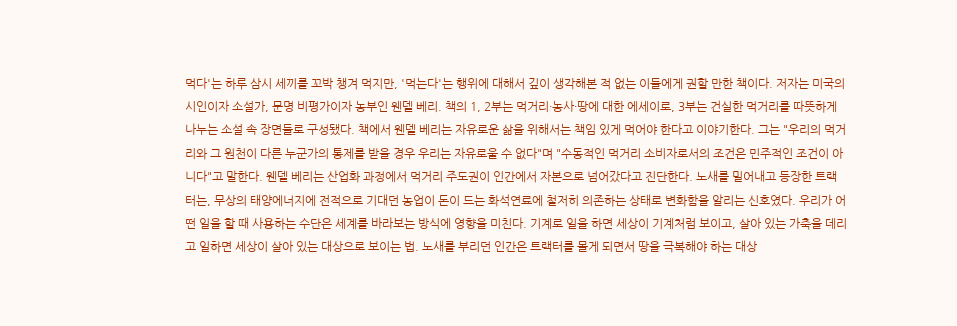먹다'는 하루 삼시 세끼를 꼬박 챙겨 먹지만, '먹는다'는 행위에 대해서 깊이 생각해본 적 없는 이들에게 권할 만한 책이다. 저자는 미국의 시인이자 소설가, 문명 비평가이자 농부인 웬델 베리. 책의 1, 2부는 먹거리·농사·땅에 대한 에세이로, 3부는 건실한 먹거리를 따뜻하게 나누는 소설 속 장면들로 구성됐다. 책에서 웬델 베리는 자유로운 삶을 위해서는 책임 있게 먹어야 한다고 이야기한다. 그는 "우리의 먹거리와 그 원천이 다른 누군가의 통제를 받을 경우 우리는 자유로울 수 없다"며 "수동적인 먹거리 소비자로서의 조건은 민주적인 조건이 아니다"고 말한다. 웬델 베리는 산업화 과정에서 먹거리 주도권이 인간에서 자본으로 넘어갔다고 진단한다. 노새를 밀어내고 등장한 트랙터는, 무상의 태양에너지에 전적으로 기대던 농업이 돈이 드는 화석연료에 철저히 의존하는 상태로 변화함을 알리는 신호였다. 우리가 어떤 일을 할 때 사용하는 수단은 세계를 바라보는 방식에 영향을 미친다. 기계로 일을 하면 세상이 기계처럼 보이고, 살아 있는 가축을 데리고 일하면 세상이 살아 있는 대상으로 보이는 법. 노새를 부리던 인간은 트랙터를 몰게 되면서 땅을 극복해야 하는 대상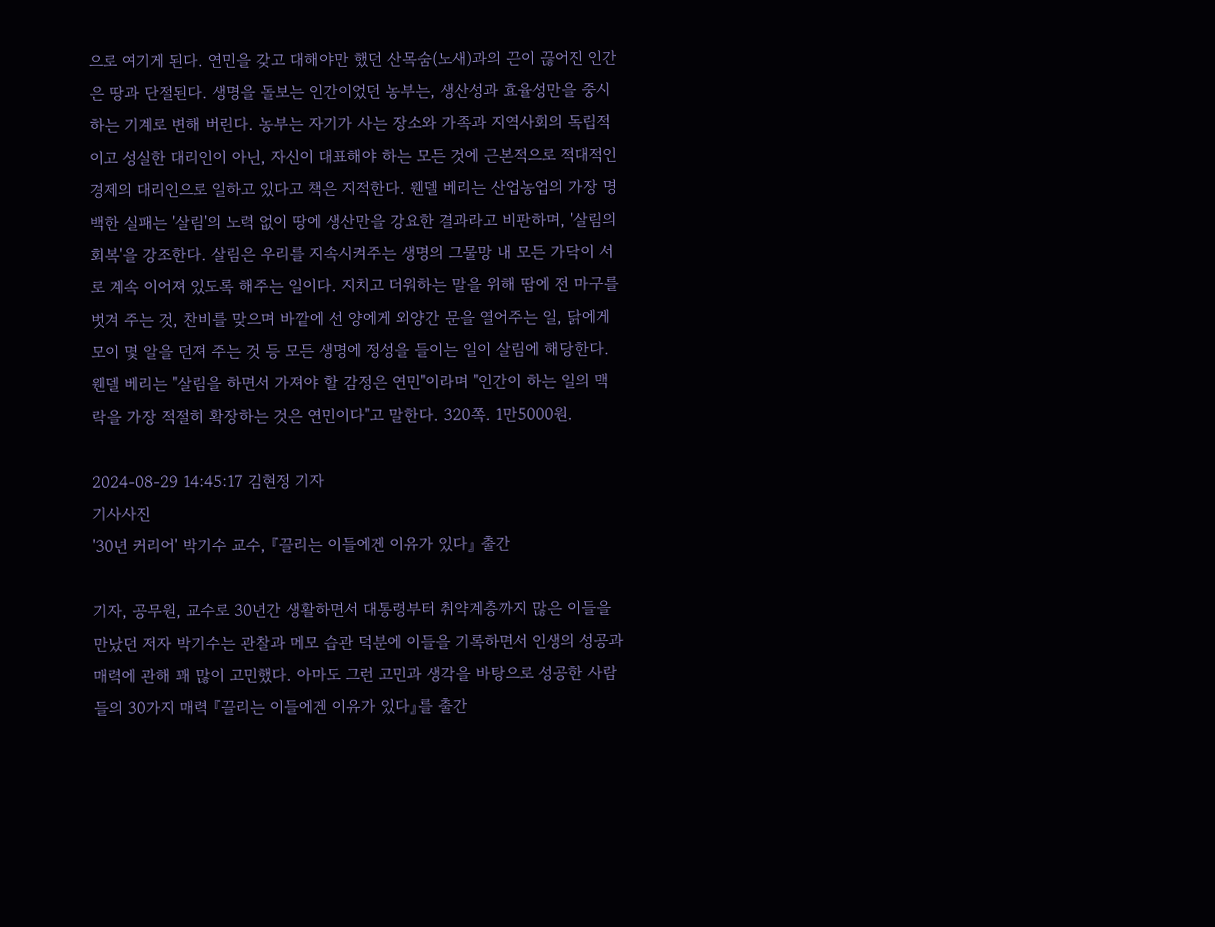으로 여기게 된다. 연민을 갖고 대해야만 했던 산목숨(노새)과의 끈이 끊어진 인간은 땅과 단절된다. 생명을 돌보는 인간이었던 농부는, 생산성과 효율성만을 중시하는 기계로 변해 버린다. 농부는 자기가 사는 장소와 가족과 지역사회의 독립적이고 성실한 대리인이 아닌, 자신이 대표해야 하는 모든 것에 근본적으로 적대적인 경제의 대리인으로 일하고 있다고 책은 지적한다. 웬델 베리는 산업농업의 가장 명백한 실패는 '살림'의 노력 없이 땅에 생산만을 강요한 결과라고 비판하며, '살림의 회복'을 강조한다. 살림은 우리를 지속시켜주는 생명의 그물망 내 모든 가닥이 서로 계속 이어져 있도록 해주는 일이다. 지치고 더워하는 말을 위해 땀에 전 마구를 벗겨 주는 것, 찬비를 맞으며 바깥에 선 양에게 외양간 문을 열어주는 일, 닭에게 모이 몇 알을 던져 주는 것 등 모든 생명에 정성을 들이는 일이 살림에 해당한다. 웬델 베리는 "살림을 하면서 가져야 할 감정은 연민"이라며 "인간이 하는 일의 맥락을 가장 적절히 확장하는 것은 연민이다"고 말한다. 320쪽. 1만5000원.

2024-08-29 14:45:17 김현정 기자
기사사진
'30년 커리어' 박기수 교수, 『끌리는 이들에겐 이유가 있다』 출간

기자, 공무원, 교수로 30년간 생활하면서 대통령부터 취약계층까지 많은 이들을 만났던 저자 박기수는 관찰과 메모 습관 덕분에 이들을 기록하면서 인생의 성공과 매력에 관해 꽤 많이 고민했다. 아마도 그런 고민과 생각을 바탕으로 성공한 사람들의 30가지 매력 『끌리는 이들에겐 이유가 있다』를 출간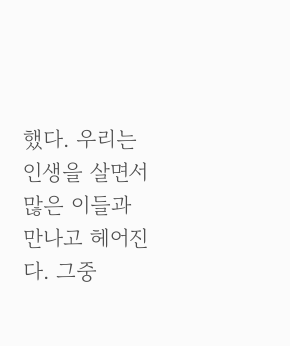했다. 우리는 인생을 살면서 많은 이들과 만나고 헤어진다. 그중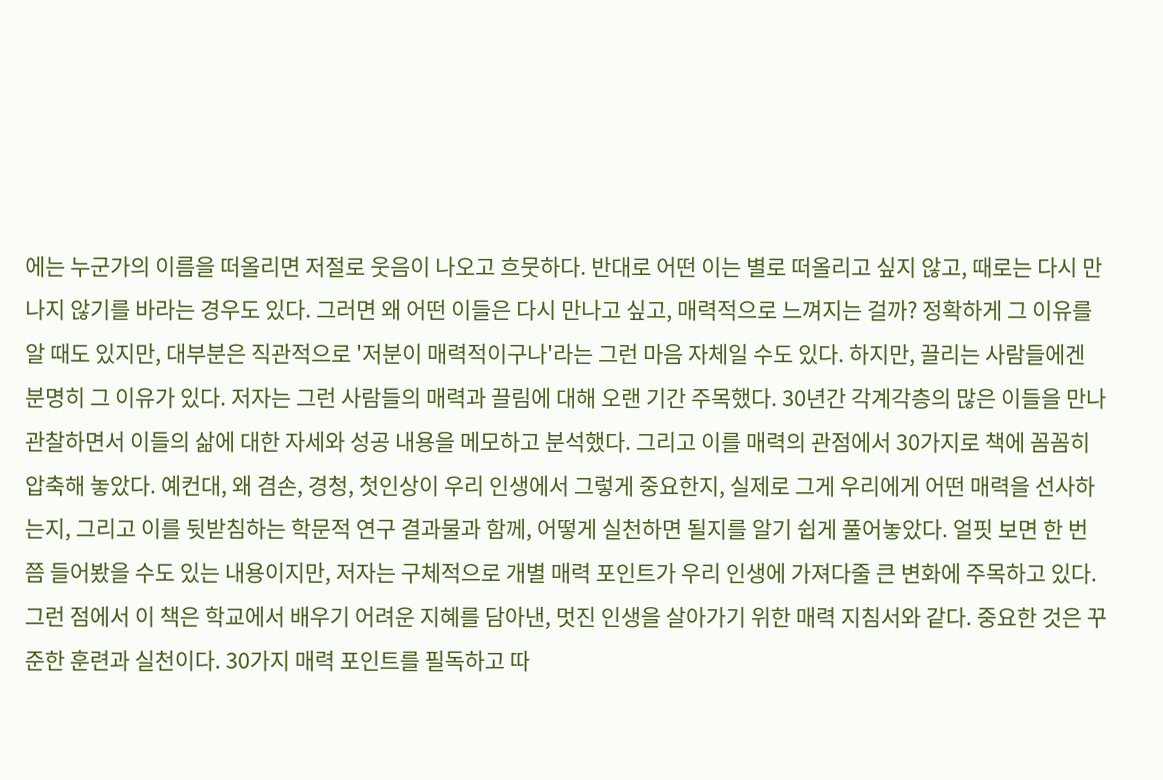에는 누군가의 이름을 떠올리면 저절로 웃음이 나오고 흐뭇하다. 반대로 어떤 이는 별로 떠올리고 싶지 않고, 때로는 다시 만나지 않기를 바라는 경우도 있다. 그러면 왜 어떤 이들은 다시 만나고 싶고, 매력적으로 느껴지는 걸까? 정확하게 그 이유를 알 때도 있지만, 대부분은 직관적으로 '저분이 매력적이구나'라는 그런 마음 자체일 수도 있다. 하지만, 끌리는 사람들에겐 분명히 그 이유가 있다. 저자는 그런 사람들의 매력과 끌림에 대해 오랜 기간 주목했다. 30년간 각계각층의 많은 이들을 만나 관찰하면서 이들의 삶에 대한 자세와 성공 내용을 메모하고 분석했다. 그리고 이를 매력의 관점에서 30가지로 책에 꼼꼼히 압축해 놓았다. 예컨대, 왜 겸손, 경청, 첫인상이 우리 인생에서 그렇게 중요한지, 실제로 그게 우리에게 어떤 매력을 선사하는지, 그리고 이를 뒷받침하는 학문적 연구 결과물과 함께, 어떻게 실천하면 될지를 알기 쉽게 풀어놓았다. 얼핏 보면 한 번쯤 들어봤을 수도 있는 내용이지만, 저자는 구체적으로 개별 매력 포인트가 우리 인생에 가져다줄 큰 변화에 주목하고 있다. 그런 점에서 이 책은 학교에서 배우기 어려운 지혜를 담아낸, 멋진 인생을 살아가기 위한 매력 지침서와 같다. 중요한 것은 꾸준한 훈련과 실천이다. 30가지 매력 포인트를 필독하고 따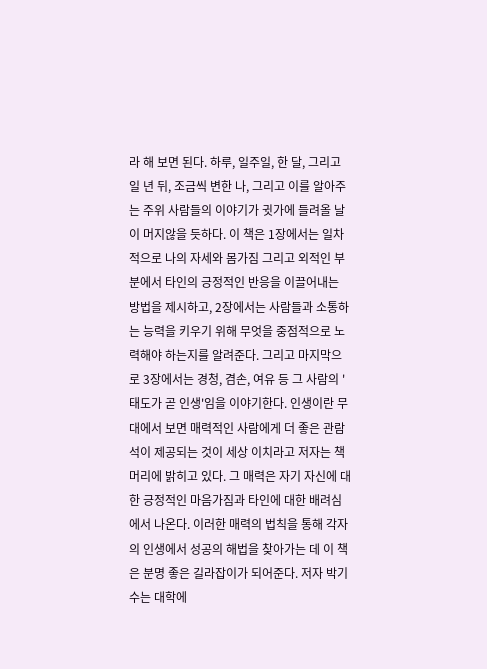라 해 보면 된다. 하루, 일주일, 한 달, 그리고 일 년 뒤, 조금씩 변한 나, 그리고 이를 알아주는 주위 사람들의 이야기가 귓가에 들려올 날이 머지않을 듯하다. 이 책은 1장에서는 일차적으로 나의 자세와 몸가짐 그리고 외적인 부분에서 타인의 긍정적인 반응을 이끌어내는 방법을 제시하고, 2장에서는 사람들과 소통하는 능력을 키우기 위해 무엇을 중점적으로 노력해야 하는지를 알려준다. 그리고 마지막으로 3장에서는 경청, 겸손, 여유 등 그 사람의 '태도가 곧 인생'임을 이야기한다. 인생이란 무대에서 보면 매력적인 사람에게 더 좋은 관람석이 제공되는 것이 세상 이치라고 저자는 책머리에 밝히고 있다. 그 매력은 자기 자신에 대한 긍정적인 마음가짐과 타인에 대한 배려심에서 나온다. 이러한 매력의 법칙을 통해 각자의 인생에서 성공의 해법을 찾아가는 데 이 책은 분명 좋은 길라잡이가 되어준다. 저자 박기수는 대학에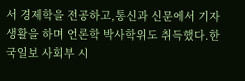서 경제학을 전공하고,통신과 신문에서 기자생활을 하며 언론학 박사학위도 취득했다.한국일보 사회부 시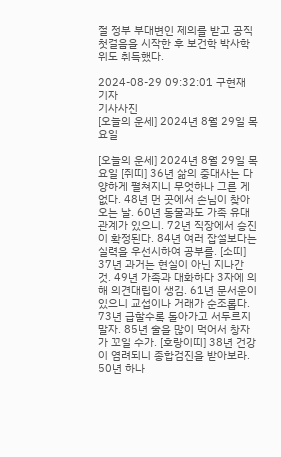절 정부 부대변인 제의를 받고 공직 첫걸음을 시작한 후 보건학 박사학위도 취득했다.

2024-08-29 09:32:01 구현재 기자
기사사진
[오늘의 운세] 2024년 8월 29일 목요일

[오늘의 운세] 2024년 8월 29일 목요일 [쥐띠] 36년 삶의 중대사는 다양하게 펼쳐지니 무엇하나 그른 게 없다. 48년 먼 곳에서 손님이 찾아오는 날. 60년 동물과도 가족 유대관계가 있으니. 72년 직장에서 승진이 확정된다. 84년 여러 잡설보다는 실력을 우선시하여 공부를. [소띠] 37년 과거는 현실이 아닌 지나간 것. 49년 가족과 대화하다 3자에 의해 의견대립이 생김. 61년 문서운이 있으니 교섭이나 거래가 순조롭다. 73년 급할수록 돌아가고 서두르지 말자. 85년 술을 많이 먹어서 창자가 꼬일 수가. [호랑이띠] 38년 건강이 염려되니 종합검진을 받아보라. 50년 하나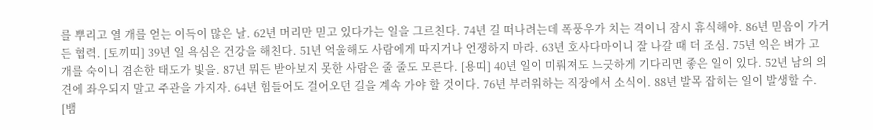를 뿌리고 열 개를 얻는 이득이 많은 날. 62년 머리만 믿고 있다가는 일을 그르친다. 74년 길 떠나려는데 폭풍우가 치는 격이니 잠시 휴식해야. 86년 믿음이 가거든 협력. [토끼띠] 39년 일 욕심은 건강을 해친다. 51년 억울해도 사람에게 따지거나 언쟁하지 마라. 63년 호사다마이니 잘 나갈 때 더 조심. 75년 익은 벼가 고개를 숙이니 겸손한 태도가 빛을. 87년 뭐든 받아보지 못한 사람은 줄 줄도 모른다. [용띠] 40년 일이 미뤄져도 느긋하게 기다리면 좋은 일이 있다. 52년 남의 의견에 좌우되지 말고 주관을 가지자. 64년 힘들어도 걸어오던 길을 계속 가야 할 것이다. 76년 부러워하는 직장에서 소식이. 88년 발목 잡히는 일이 발생할 수. [뱀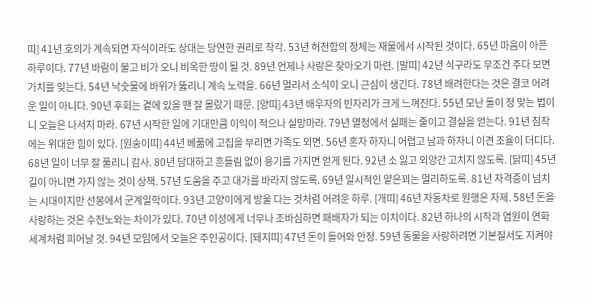띠] 41년 호의가 계속되면 자식이라도 상대는 당연한 권리로 착각. 53년 허전함의 정체는 재물에서 시작된 것이다. 65년 마음이 아픈 하루이다. 77년 바람이 불고 비가 오니 비옥한 땅이 될 것. 89년 언제나 사랑은 찾아오기 마련. [말띠] 42년 식구라도 무조건 주다 보면 가치를 잊는다. 54년 낙숫물에 바위가 뚫리니 계속 노력을. 66년 멀리서 소식이 오니 근심이 생긴다. 78년 배려한다는 것은 결코 어려운 일이 아니다. 90년 후회는 곁에 있을 땐 잘 몰랐기 때문. [양띠] 43년 배우자의 빈자리가 크게 느껴진다. 55년 모난 돌이 정 맞는 법이니 오늘은 나서지 마라. 67년 시작한 일에 기대만큼 이익이 적으나 실망마라. 79년 열정에서 실패는 줄이고 결실을 얻는다. 91년 침착에는 위대한 힘이 있다. [원숭이띠] 44년 베풂에 고집을 부리면 가족도 외면. 56년 혼자 하자니 어렵고 남과 하자니 이견 조율이 더디다. 68년 일이 너무 잘 풀리니 감사. 80년 담대하고 흔들림 없이 용기를 가지면 얻게 된다. 92년 소 잃고 외양간 고치지 않도록. [닭띠] 45년 길이 아니면 가지 않는 것이 상책. 57년 도움을 주고 대가를 바라지 않도록. 69년 일시적인 얕은꾀는 멀리하도록. 81년 자격증이 넘치는 시대이지만 선봉에서 군계일학이다. 93년 고양이에게 방울 다는 것처럼 어려운 하루. [개띠] 46년 자동차로 원행은 자제. 58년 돈을 사랑하는 것은 수전노와는 차이가 있다. 70년 이성에게 너무나 조바심하면 패배자가 되는 이치이다. 82년 하나의 시작과 염원이 연화세계처럼 피어날 것. 94년 모임에서 오늘은 주인공이다. [돼지띠] 47년 돈이 들어와 안정. 59년 동물을 사랑하려면 기본질서도 지켜야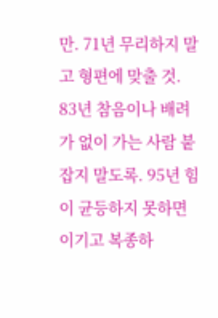만. 71년 무리하지 말고 형편에 맞출 것. 83년 참음이나 배려가 없이 가는 사람 붙잡지 말도록. 95년 힘이 균등하지 못하면 이기고 복종하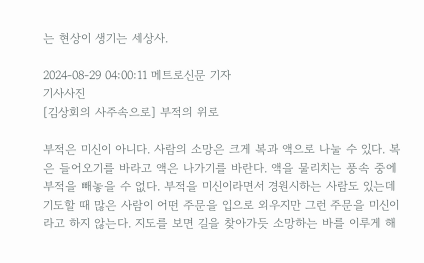는 현상이 생기는 세상사.

2024-08-29 04:00:11 메트로신문 기자
기사사진
[김상회의 사주속으로] 부적의 위로

부적은 미신이 아니다. 사람의 소망은 크게 복과 액으로 나눌 수 있다. 복은 들어오기를 바라고 액은 나가기를 바란다. 액을 물리치는 풍속 중에 부적을 빼놓을 수 없다. 부적을 미신이라면서 경원시하는 사람도 있는데 기도할 때 많은 사람이 어떤 주문을 입으로 외우지만 그런 주문을 미신이라고 하지 않는다. 지도를 보면 길을 찾아가듯 소망하는 바를 이루게 해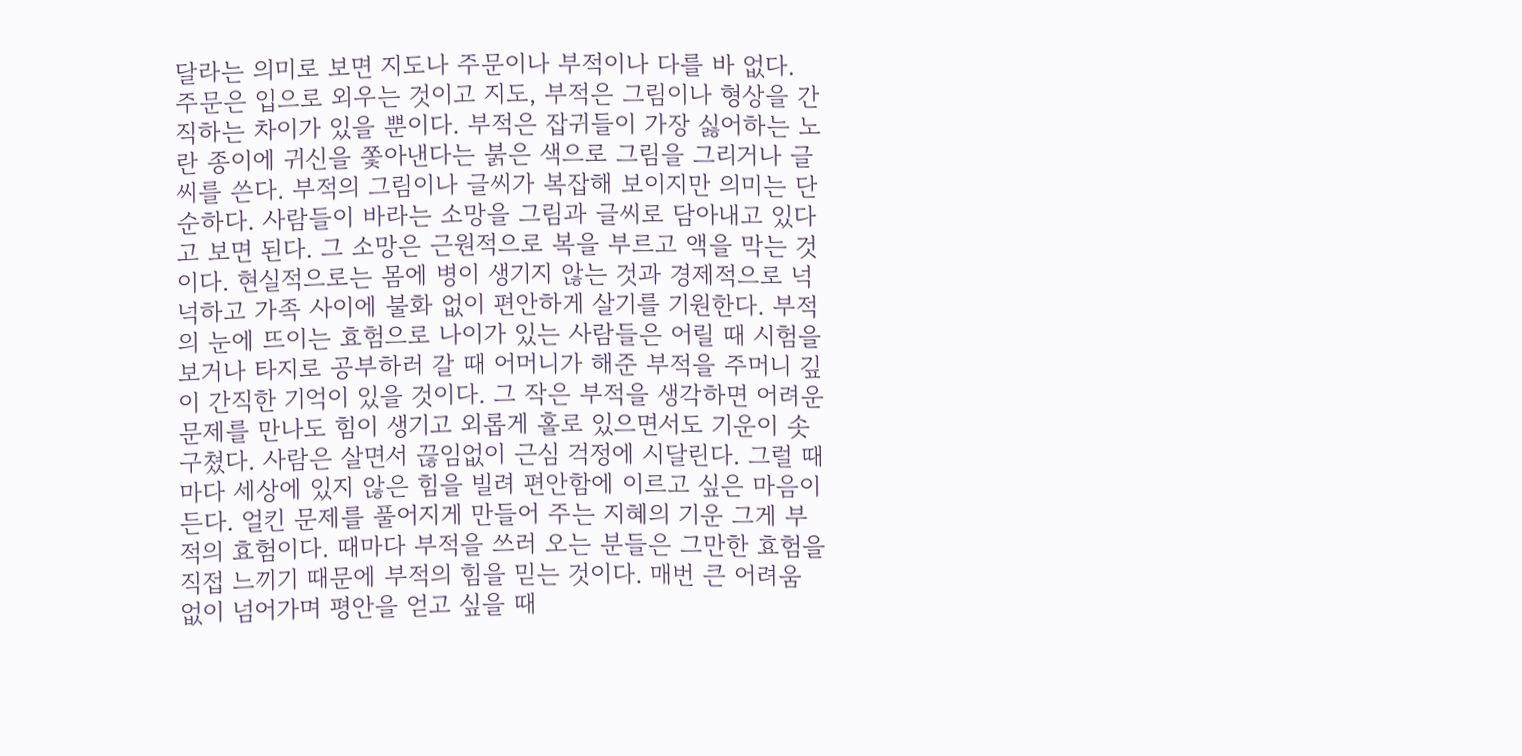달라는 의미로 보면 지도나 주문이나 부적이나 다를 바 없다. 주문은 입으로 외우는 것이고 지도, 부적은 그림이나 형상을 간직하는 차이가 있을 뿐이다. 부적은 잡귀들이 가장 싫어하는 노란 종이에 귀신을 쫓아낸다는 붉은 색으로 그림을 그리거나 글씨를 쓴다. 부적의 그림이나 글씨가 복잡해 보이지만 의미는 단순하다. 사람들이 바라는 소망을 그림과 글씨로 담아내고 있다고 보면 된다. 그 소망은 근원적으로 복을 부르고 액을 막는 것이다. 현실적으로는 몸에 병이 생기지 않는 것과 경제적으로 넉넉하고 가족 사이에 불화 없이 편안하게 살기를 기원한다. 부적의 눈에 뜨이는 효험으로 나이가 있는 사람들은 어릴 때 시험을 보거나 타지로 공부하러 갈 때 어머니가 해준 부적을 주머니 깊이 간직한 기억이 있을 것이다. 그 작은 부적을 생각하면 어려운 문제를 만나도 힘이 생기고 외롭게 홀로 있으면서도 기운이 솟구쳤다. 사람은 살면서 끊임없이 근심 걱정에 시달린다. 그럴 때마다 세상에 있지 않은 힘을 빌려 편안함에 이르고 싶은 마음이 든다. 얼킨 문제를 풀어지게 만들어 주는 지혜의 기운 그게 부적의 효험이다. 때마다 부적을 쓰러 오는 분들은 그만한 효험을 직접 느끼기 때문에 부적의 힘을 믿는 것이다. 매번 큰 어려움 없이 넘어가며 평안을 얻고 싶을 때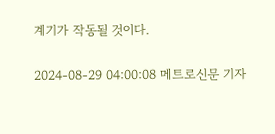계기가 작동될 것이다.

2024-08-29 04:00:08 메트로신문 기자